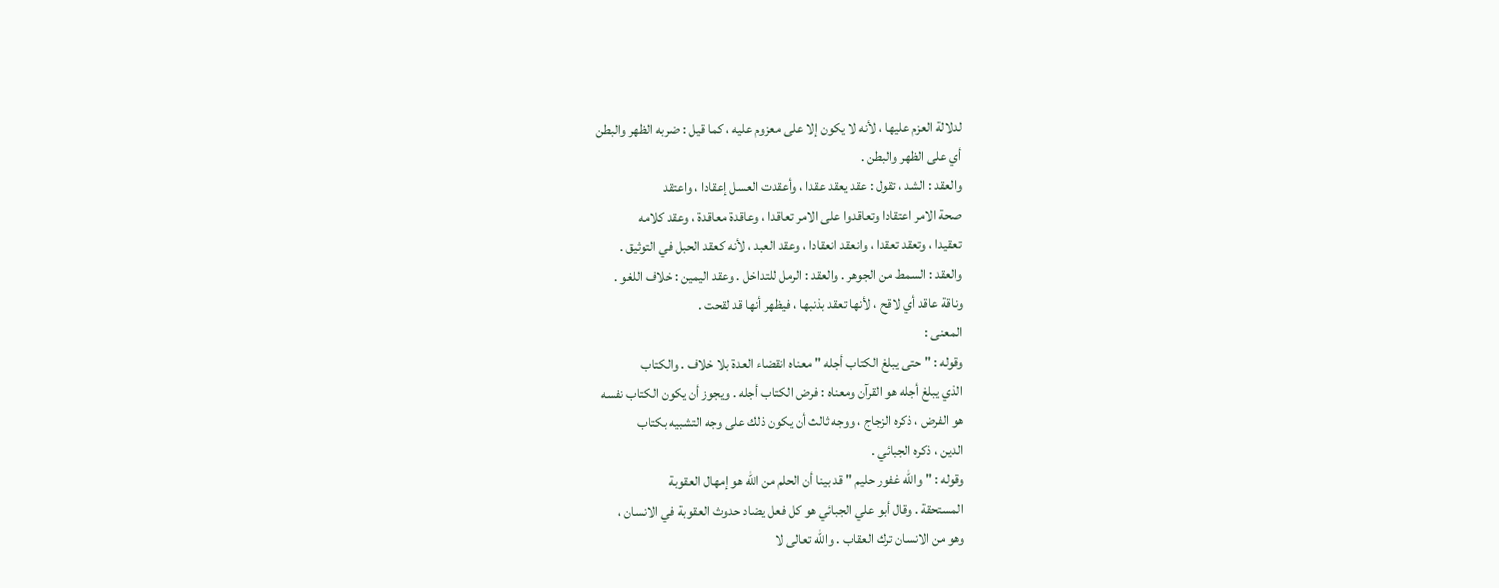لدلالة العزم عليها ، لأنه لا يكون إلا على معزوم عليه ، كما قيل : ضربه الظهر والبطن
أي على الظهر والبطن .
والعقد : الشد ، تقول : عقد يعقد عقدا ، وأعقدت العسل إعقادا ، واعتقد
صحة الامر اعتقادا وتعاقدوا على الامر تعاقدا ، وعاقدة معاقدة ، وعقد كلامه
تعقيدا ، وتعقد تعقدا ، وانعقد انعقادا ، وعقد العبد ، لأنه كعقد الحبل في التوثيق .
والعقد : السمط من الجوهر . والعقد : الرمل للتداخل . وعقد اليمين : خلاف اللغو .
وناقة عاقد أي لاقح ، لأنها تعقد بذنبها ، فيظهر أنها قد لقحت .
المعنى :
وقوله : " حتى يبلغ الكتاب أجله " معناه انقضاء العدة بلا خلاف . والكتاب
الذي يبلغ أجله هو القرآن ومعناه : فرض الكتاب أجله . ويجوز أن يكون الكتاب نفسه
هو الفرض ، ذكره الزجاج ، ووجه ثالث أن يكون ذلك على وجه التشبيه بكتاب
الدين ، ذكره الجبائي .
وقوله : " والله غفور حليم " قد بينا أن الحلم من الله هو إمهال العقوبة
المستحقة . وقال أبو علي الجبائي هو كل فعل يضاد حدوث العقوبة في الانسان ،
وهو من الانسان ترك العقاب . والله تعالى لا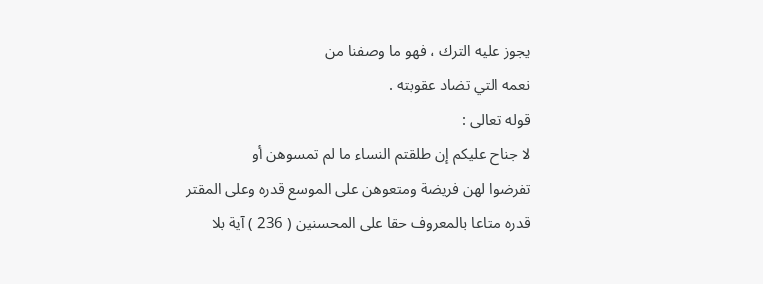يجوز عليه الترك ، فهو ما وصفنا من
نعمه التي تضاد عقوبته .
قوله تعالى :
لا جناح عليكم إن طلقتم النساء ما لم تمسوهن أو
تفرضوا لهن فريضة ومتعوهن على الموسع قدره وعلى المقتر
قدره متاعا بالمعروف حقا على المحسنين ( 236 ) آية بلا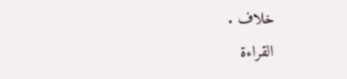خلاف .
القراءة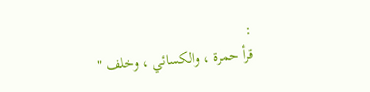:
قرأ حمرة ، والكسائي ، وخلف "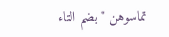تماسوهن " بضم التاء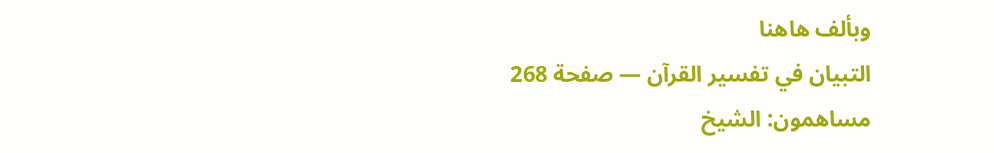وبألف هاهنا
التبيان في تفسير القرآن — صفحة 268
مساهمون: الشيخ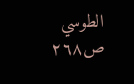الطوسي
ص٢٦٨